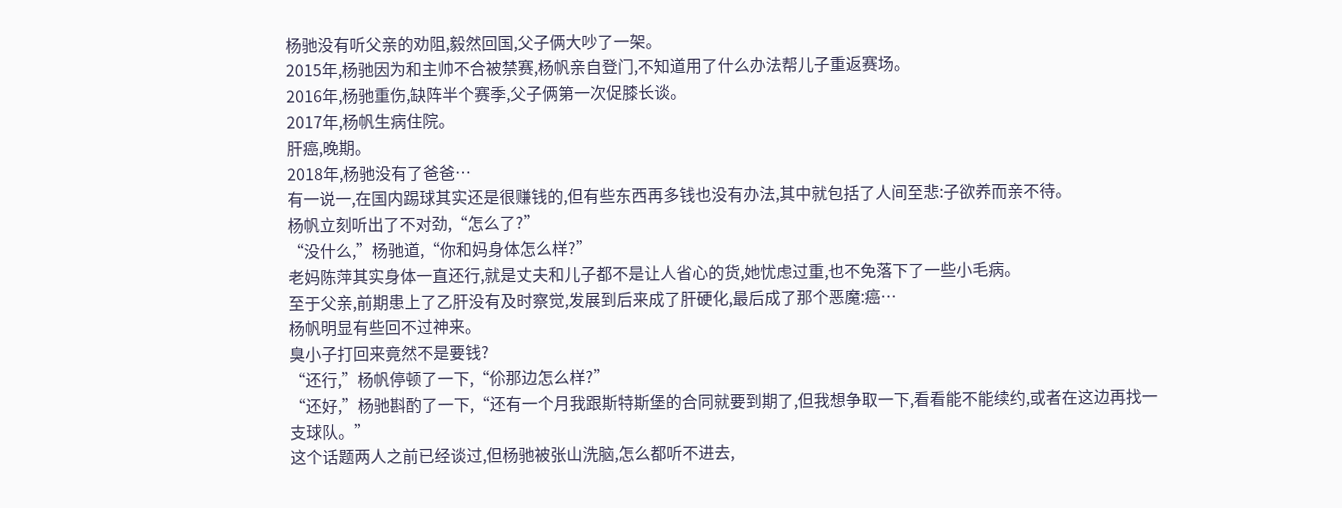杨驰没有听父亲的劝阻,毅然回国,父子俩大吵了一架。
2015年,杨驰因为和主帅不合被禁赛,杨帆亲自登门,不知道用了什么办法帮儿子重返赛场。
2016年,杨驰重伤,缺阵半个赛季,父子俩第一次促膝长谈。
2017年,杨帆生病住院。
肝癌,晚期。
2018年,杨驰没有了爸爸…
有一说一,在国内踢球其实还是很赚钱的,但有些东西再多钱也没有办法,其中就包括了人间至悲:子欲养而亲不待。
杨帆立刻听出了不对劲,“怎么了?”
“没什么,”杨驰道,“你和妈身体怎么样?”
老妈陈萍其实身体一直还行,就是丈夫和儿子都不是让人省心的货,她忧虑过重,也不免落下了一些小毛病。
至于父亲,前期患上了乙肝没有及时察觉,发展到后来成了肝硬化,最后成了那个恶魔:癌…
杨帆明显有些回不过神来。
臭小子打回来竟然不是要钱?
“还行,”杨帆停顿了一下,“伱那边怎么样?”
“还好,”杨驰斟酌了一下,“还有一个月我跟斯特斯堡的合同就要到期了,但我想争取一下,看看能不能续约,或者在这边再找一支球队。”
这个话题两人之前已经谈过,但杨驰被张山洗脑,怎么都听不进去,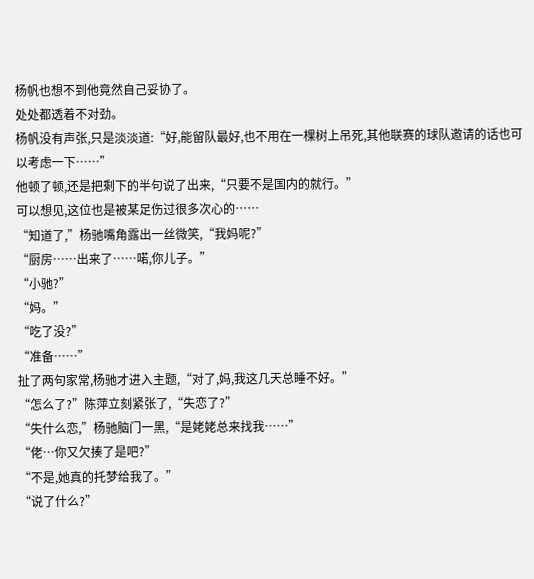杨帆也想不到他竟然自己妥协了。
处处都透着不对劲。
杨帆没有声张,只是淡淡道:“好,能留队最好,也不用在一棵树上吊死,其他联赛的球队邀请的话也可以考虑一下……”
他顿了顿,还是把剩下的半句说了出来,“只要不是国内的就行。”
可以想见,这位也是被某足伤过很多次心的……
“知道了,”杨驰嘴角露出一丝微笑,“我妈呢?”
“厨房……出来了……喏,你儿子。”
“小驰?”
“妈。”
“吃了没?”
“准备……”
扯了两句家常,杨驰才进入主题,“对了,妈,我这几天总睡不好。”
“怎么了?”陈萍立刻紧张了,“失恋了?”
“失什么恋,”杨驰脑门一黑,“是姥姥总来找我……”
“佬…你又欠揍了是吧?”
“不是,她真的托梦给我了。”
“说了什么?”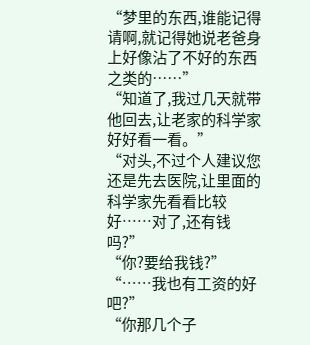“梦里的东西,谁能记得请啊,就记得她说老爸身上好像沾了不好的东西之类的……”
“知道了,我过几天就带他回去,让老家的科学家好好看一看。”
“对头,不过个人建议您还是先去医院,让里面的科学家先看看比较好……对了,还有钱吗?”
“你?要给我钱?”
“……我也有工资的好吧?”
“你那几个子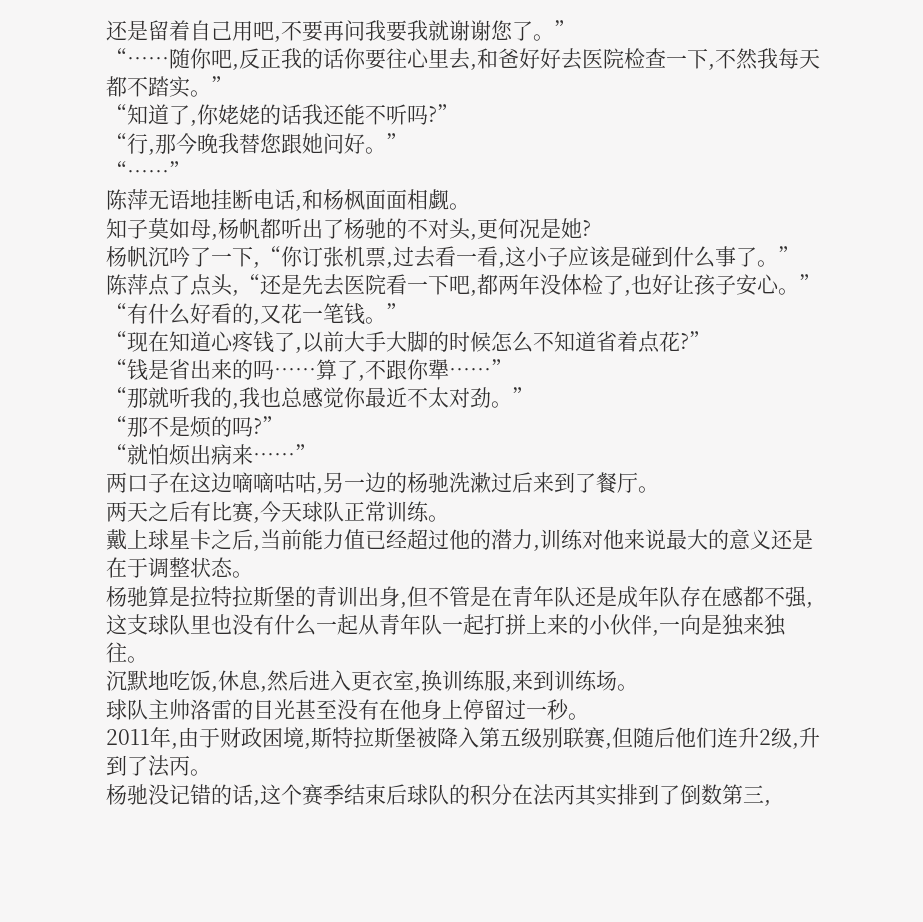还是留着自己用吧,不要再问我要我就谢谢您了。”
“……随你吧,反正我的话你要往心里去,和爸好好去医院检查一下,不然我每天都不踏实。”
“知道了,你姥姥的话我还能不听吗?”
“行,那今晚我替您跟她问好。”
“……”
陈萍无语地挂断电话,和杨枫面面相觑。
知子莫如母,杨帆都听出了杨驰的不对头,更何况是她?
杨帆沉吟了一下,“你订张机票,过去看一看,这小子应该是碰到什么事了。”
陈萍点了点头,“还是先去医院看一下吧,都两年没体检了,也好让孩子安心。”
“有什么好看的,又花一笔钱。”
“现在知道心疼钱了,以前大手大脚的时候怎么不知道省着点花?”
“钱是省出来的吗……算了,不跟你犟……”
“那就听我的,我也总感觉你最近不太对劲。”
“那不是烦的吗?”
“就怕烦出病来……”
两口子在这边嘀嘀咕咕,另一边的杨驰洗漱过后来到了餐厅。
两天之后有比赛,今天球队正常训练。
戴上球星卡之后,当前能力值已经超过他的潜力,训练对他来说最大的意义还是在于调整状态。
杨驰算是拉特拉斯堡的青训出身,但不管是在青年队还是成年队存在感都不强,这支球队里也没有什么一起从青年队一起打拼上来的小伙伴,一向是独来独往。
沉默地吃饭,休息,然后进入更衣室,换训练服,来到训练场。
球队主帅洛雷的目光甚至没有在他身上停留过一秒。
2011年,由于财政困境,斯特拉斯堡被降入第五级别联赛,但随后他们连升2级,升到了法丙。
杨驰没记错的话,这个赛季结束后球队的积分在法丙其实排到了倒数第三,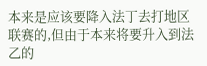本来是应该要降入法丁去打地区联赛的,但由于本来将要升入到法乙的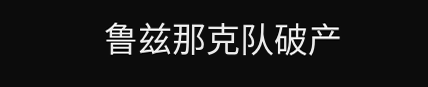鲁兹那克队破产